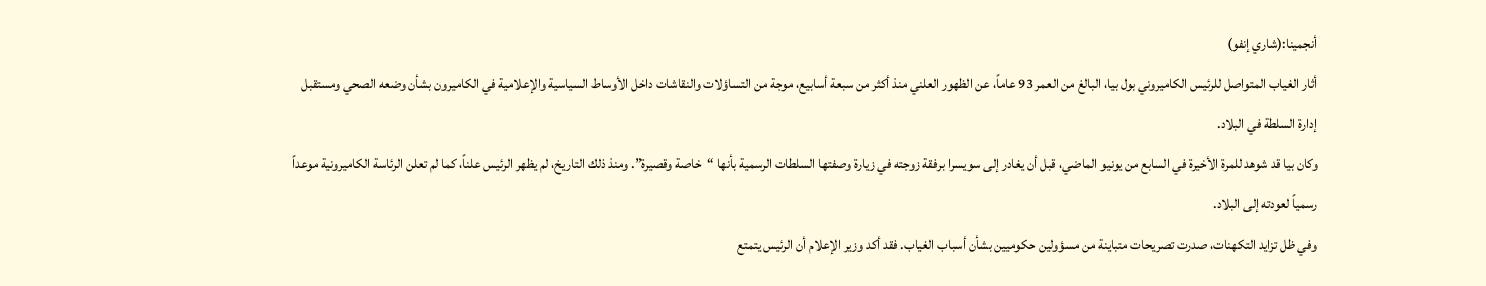أنجمينا:(شاري إنفو)
أثار الغياب المتواصل للرئيس الكاميروني بول بيا، البالغ من العمر 93 عاماً، عن الظهور العلني منذ أكثر من سبعة أسابيع، موجة من التساؤلات والنقاشات داخل الأوساط السياسية والإعلامية في الكاميرون بشأن وضعه الصحي ومستقبل إدارة السلطة في البلاد.
وكان بيا قد شوهد للمرة الأخيرة في السابع من يونيو الماضي، قبل أن يغادر إلى سويسرا برفقة زوجته في زيارة وصفتها السلطات الرسمية بأنها “خاصة وقصيرة”. ومنذ ذلك التاريخ، لم يظهر الرئيس علناً، كما لم تعلن الرئاسة الكاميرونية موعداً رسمياً لعودته إلى البلاد.
وفي ظل تزايد التكهنات، صدرت تصريحات متباينة من مسؤولين حكوميين بشأن أسباب الغياب. فقد أكد وزير الإعلام أن الرئيس يتمتع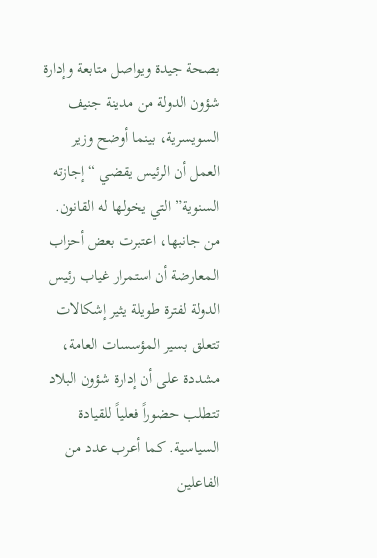بصحة جيدة ويواصل متابعة وإدارة شؤون الدولة من مدينة جنيف السويسرية، بينما أوضح وزير العمل أن الرئيس يقضي “إجازته السنوية” التي يخولها له القانون.
من جانبها، اعتبرت بعض أحزاب المعارضة أن استمرار غياب رئيس الدولة لفترة طويلة يثير إشكالات تتعلق بسير المؤسسات العامة، مشددة على أن إدارة شؤون البلاد تتطلب حضوراً فعلياً للقيادة السياسية. كما أعرب عدد من الفاعلين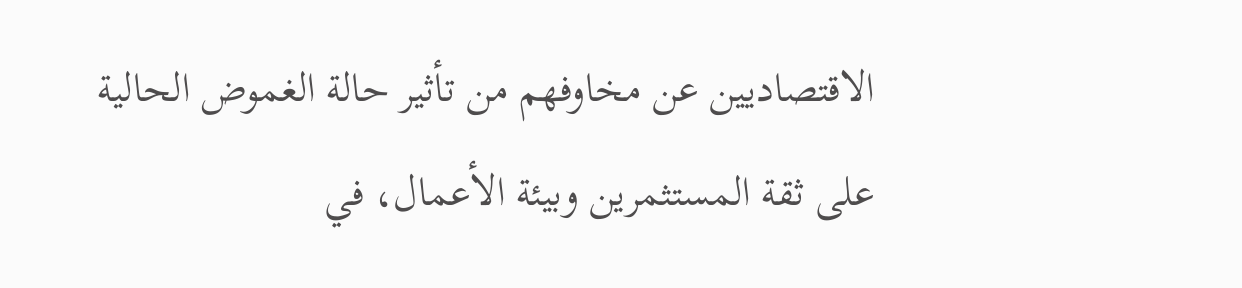الاقتصاديين عن مخاوفهم من تأثير حالة الغموض الحالية على ثقة المستثمرين وبيئة الأعمال، في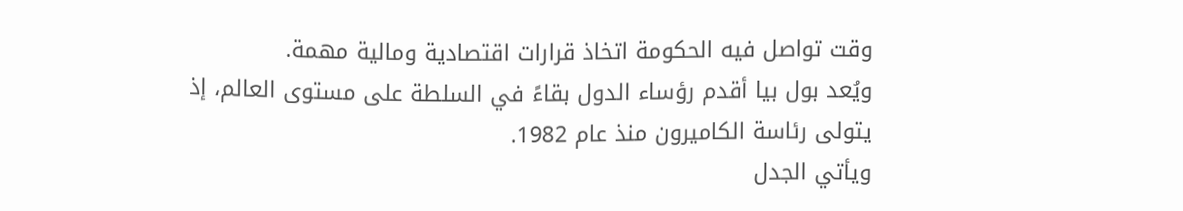وقت تواصل فيه الحكومة اتخاذ قرارات اقتصادية ومالية مهمة.
ويُعد بول بيا أقدم رؤساء الدول بقاءً في السلطة على مستوى العالم، إذ يتولى رئاسة الكاميرون منذ عام 1982.
ويأتي الجدل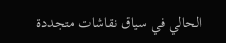الحالي في سياق نقاشات متجددة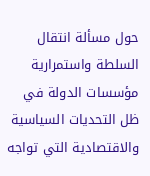حول مسألة انتقال السلطة واستمرارية مؤسسات الدولة في ظل التحديات السياسية والاقتصادية التي تواجه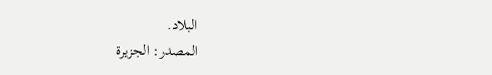البلاد.
المصدر: الجزيرة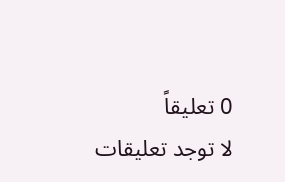0 تعليقاً
لا توجد تعليقات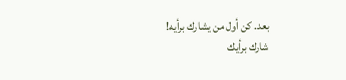بعد. كن أول من يشارك برأيه!
شارك برأيك